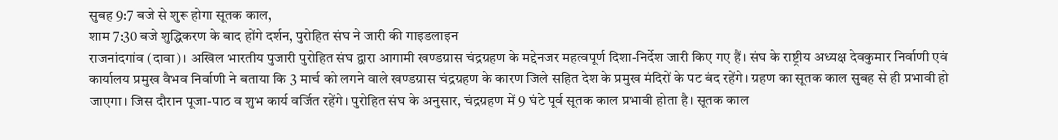सुबह 9:7 बजे से शुरू होगा सूतक काल,
शाम 7:30 बजे शुद्धिकरण के बाद होंगे दर्शन, पुरोहित संघ ने जारी की गाइडलाइन
राजनांदगांव (दावा)। अखिल भारतीय पुजारी पुरोहित संघ द्वारा आगामी खण्डग्रास चंद्रग्रहण के मद्देनजर महत्वपूर्ण दिशा-निर्देश जारी किए गए हैं। संघ के राष्ट्रीय अध्यक्ष देवकुमार निर्वाणी एवं कार्यालय प्रमुख वैभव निर्वाणी ने बताया कि 3 मार्च को लगने वाले खण्डग्रास चंद्रग्रहण के कारण जिले सहित देश के प्रमुख मंदिरों के पट बंद रहेंगे। ग्रहण का सूतक काल सुबह से ही प्रभावी हो जाएगा। जिस दौरान पूजा-पाठ व शुभ कार्य वर्जित रहेंगे। पुरोहित संघ के अनुसार, चंद्रग्रहण में 9 घंटे पूर्व सूतक काल प्रभावी होता है। सूतक काल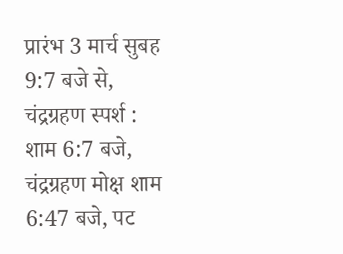प्रारंभ 3 मार्च सुबह 9:7 बजे से, चंद्रग्रहण स्पर्श : शाम 6:7 बजे, चंद्रग्रहण मोक्ष शाम 6:47 बजे, पट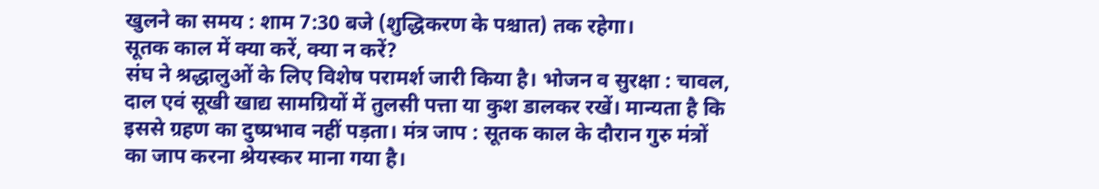खुलने का समय : शाम 7:30 बजे (शुद्धिकरण के पश्चात) तक रहेगा।
सूतक काल में क्या करें, क्या न करें?
संघ ने श्रद्धालुओं के लिए विशेष परामर्श जारी किया है। भोजन व सुरक्षा : चावल, दाल एवं सूखी खाद्य सामग्रियों में तुलसी पत्ता या कुश डालकर रखें। मान्यता है कि इससे ग्रहण का दुष्प्रभाव नहीं पड़ता। मंत्र जाप : सूतक काल के दौरान गुरु मंत्रों का जाप करना श्रेयस्कर माना गया है।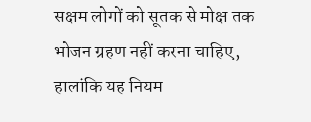सक्षम लोगों को सूतक से मोक्ष तक भोजन ग्रहण नहीं करना चाहिए, हालांकि यह नियम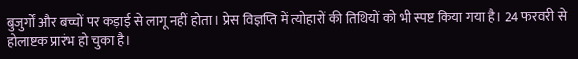बुजुर्गों और बच्चों पर कड़ाई से लागू नहीं होता। प्रेस विज्ञप्ति में त्योहारों की तिथियों को भी स्पष्ट किया गया है। 24 फरवरी से होलाष्टक प्रारंभ हो चुका है।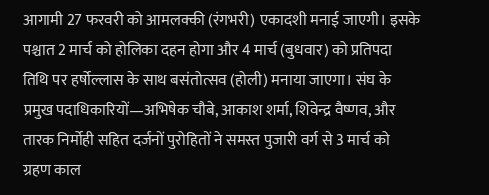आगामी 27 फरवरी को आमलक्की (रंगभरी) एकादशी मनाई जाएगी। इसके पश्चात 2 मार्च को होलिका दहन होगा और 4 मार्च (बुधवार) को प्रतिपदा तिथि पर हर्षोल्लास के साथ बसंतोत्सव (होली) मनाया जाएगा। संघ के प्रमुख पदाधिकारियों—अभिषेक चौबे, आकाश शर्मा, शिवेन्द्र वैष्णव, और तारक निर्मोही सहित दर्जनों पुरोहितों ने समस्त पुजारी वर्ग से 3 मार्च को ग्रहण काल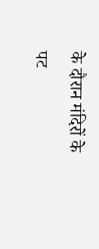के दौरान मंदिरों के पट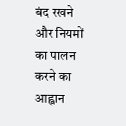बंद रखने और नियमों का पालन करने का आह्वान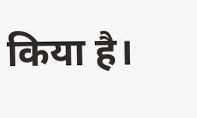किया है।